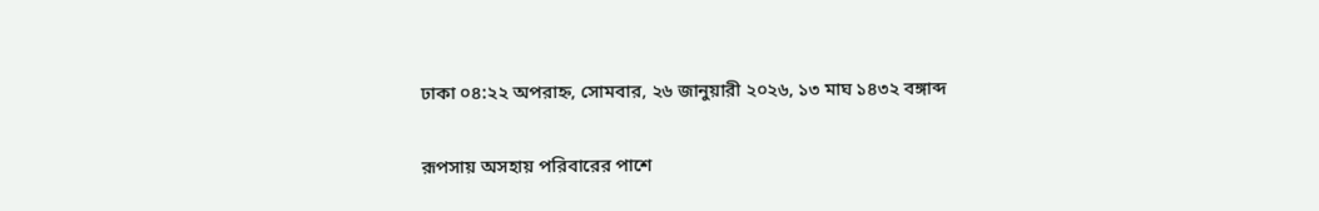ঢাকা ০৪:২২ অপরাহ্ন, সোমবার, ২৬ জানুয়ারী ২০২৬, ১৩ মাঘ ১৪৩২ বঙ্গাব্দ

রূপসায় অসহায় পরিবারের পাশে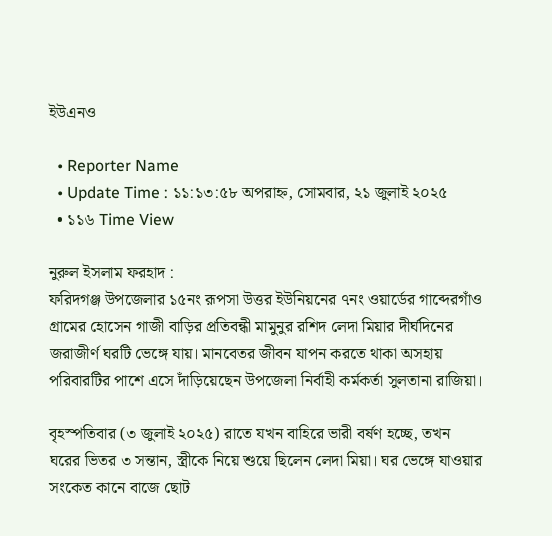ইউএনও

  • Reporter Name
  • Update Time : ১১:১৩:৫৮ অপরাহ্ন, সোমবার, ২১ জুলাই ২০২৫
  • ১১৬ Time View

নুরুল ইসলাম ফরহাদ :
ফরিদগঞ্জ উপজেলার ১৫নং রূপসা উত্তর ইউনিয়নের ৭নং ওয়ার্ডের গাব্দেরগাঁও গ্রামের হোসেন গাজী বাড়ির প্রতিবন্ধী মামুনুর রশিদ লেদা মিয়ার দীর্ঘদিনের জরাজীর্ণ ঘরটি ভেঙ্গে যায়। মানবেতর জীবন যাপন করতে থাকা অসহায় পরিবারটির পাশে এসে দাঁড়িয়েছেন উপজেলা নির্বাহী কর্মকর্তা সুলতানা রাজিয়া।

বৃহস্পতিবার (৩ জুলাই ২০২৫) রাতে যখন বাহিরে ভারী বর্ষণ হচ্ছে, তখন ঘরের ভিতর ৩ সন্তান, স্ত্রীকে নিয়ে শুয়ে ছিলেন লেদা মিয়া। ঘর ভেঙ্গে যাওয়ার সংকেত কানে বাজে ছোট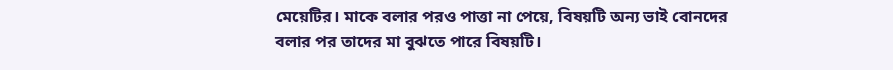মেয়েটির। মাকে বলার পরও পাত্তা না পেয়ে, বিষয়টি অন্য ভাই বোনদের বলার পর তাদের মা বুঝতে পারে বিষয়টি।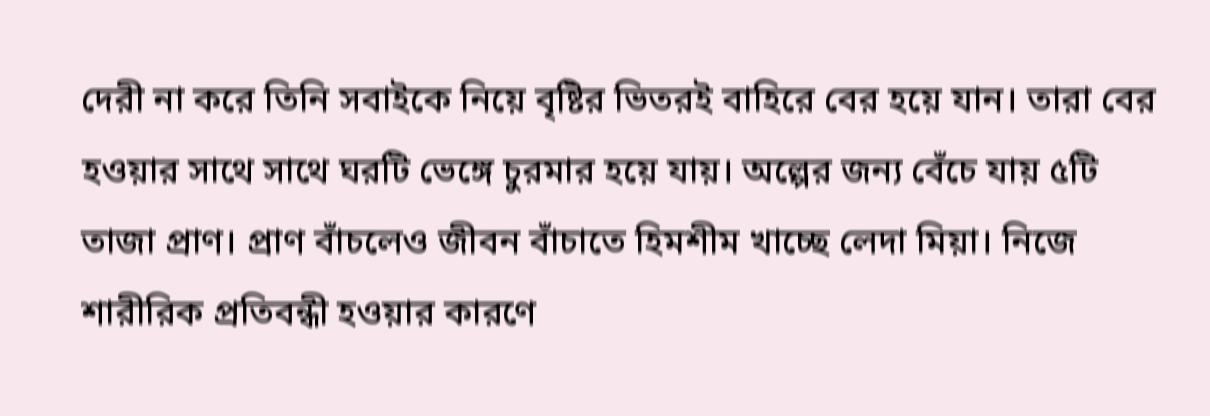দেরী না করে তিনি সবাইকে নিয়ে বৃষ্টির ভিতরই বাহিরে বের হয়ে যান। তারা বের হওয়ার সাথে সাথে ঘরটি ভেঙ্গে চুরমার হয়ে যায়। অল্পের জন্য বেঁচে যায় ৫টি তাজা প্রাণ। প্রাণ বাঁচলেও জীবন বাঁচাতে হিমশীম খাচ্ছে লেদা মিয়া। নিজে শারীরিক প্রতিবন্ধী হওয়ার কারণে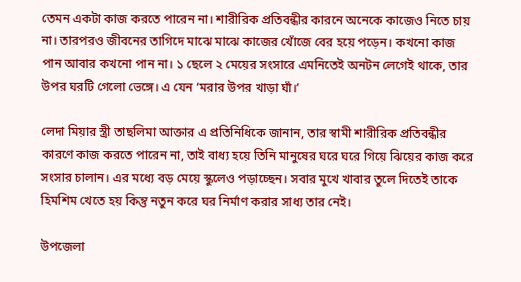তেমন একটা কাজ করতে পারেন না। শারীরিক প্রতিবন্ধীর কারনে অনেকে কাজেও নিতে চায় না। তারপরও জীবনের তাগিদে মাঝে মাঝে কাজের খোঁজে বের হয়ে পড়েন। কখনো কাজ পান আবার কখনো পান না। ১ ছেলে ২ মেয়ের সংসারে এমনিতেই অনটন লেগেই থাকে, তার উপর ঘরটি গেলো ভেঙ্গে। এ যেন ‘মরার উপর খাড়া ঘাঁ।’

লেদা মিয়ার স্ত্রী তাছলিমা আক্তার এ প্রতিনিধিকে জানান, তার স্বামী শারীরিক প্রতিবন্ধীর কারণে কাজ করতে পারেন না, তাই বাধ্য হয়ে তিনি মানুষের ঘরে ঘরে গিয়ে ঝিয়ের কাজ করে সংসার চালান। এর মধ্যে বড় মেয়ে স্কুলেও পড়াচ্ছেন। সবার মুখে খাবার তুলে দিতেই তাকে হিমশিম খেতে হয় কিন্তু নতুন করে ঘর নির্মাণ করার সাধ্য তার নেই।

উপজেলা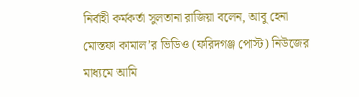নির্বাহী কর্মকর্তা সুলতানা রাজিয়া বলেন, আবু হেনা মোস্তফা কামাল’র ভিডিও (ফরিদগঞ্জ পোস্ট) নিউজের মাধ্যমে আমি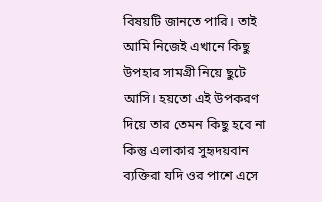বিষয়টি জানতে পারি। তাই আমি নিজেই এখানে কিছু উপহার সামগ্রী নিয়ে ছুটে আসি। হয়তো এই উপকরণ দিয়ে তার তেমন কিছু হবে না কিন্তু এলাকার সুহৃদয়বান ব্যক্তিরা যদি ওর পাশে এসে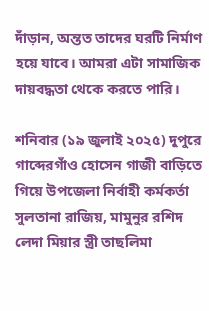দাঁড়ান, অন্তত তাদের ঘরটি নির্মাণ হয়ে যাবে। আমরা এটা সামাজিক দায়বদ্ধতা থেকে করতে পারি।

শনিবার (১৯ জুলাই ২০২৫) দুপুরে গাব্দেরগাঁও হোসেন গাজী বাড়িতে গিয়ে উপজেলা নির্বাহী কর্মকর্তা সুলতানা রাজিয়, মামুনুর রশিদ লেদা মিয়ার স্ত্রী তাছলিমা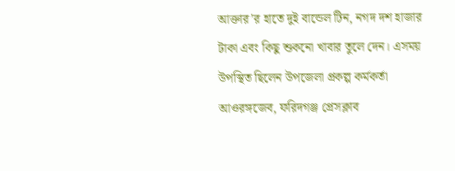আক্তার’র হাতে দুই বান্ডেল টিন, নগদ দশ হাজার টাকা এবং কিছু শুকনো খাবার তুলে দেন। এসময় উপস্থিত ছিলেন উপজেলা প্রকল্প কর্মকর্তা আওরঙ্গজেব, ফরিদগঞ্জ প্রেসক্লাব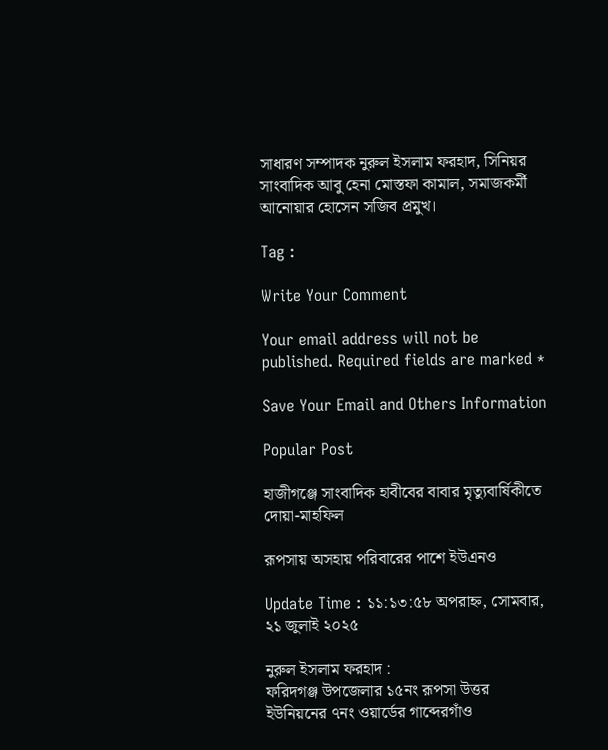সাধারণ সম্পাদক নুরুল ইসলাম ফরহাদ, সিনিয়র সাংবাদিক আবু হেনা মোস্তফা কামাল, সমাজকর্মী আনোয়ার হোসেন সজিব প্রমুখ।

Tag :

Write Your Comment

Your email address will not be published. Required fields are marked *

Save Your Email and Others Information

Popular Post

হাজীগঞ্জে সাংবাদিক হাবীবের বাবার মৃত্যুবার্ষিকীতে দোয়া-মাহফিল

রূপসায় অসহায় পরিবারের পাশে ইউএনও

Update Time : ১১:১৩:৫৮ অপরাহ্ন, সোমবার, ২১ জুলাই ২০২৫

নুরুল ইসলাম ফরহাদ :
ফরিদগঞ্জ উপজেলার ১৫নং রূপসা উত্তর ইউনিয়নের ৭নং ওয়ার্ডের গাব্দেরগাঁও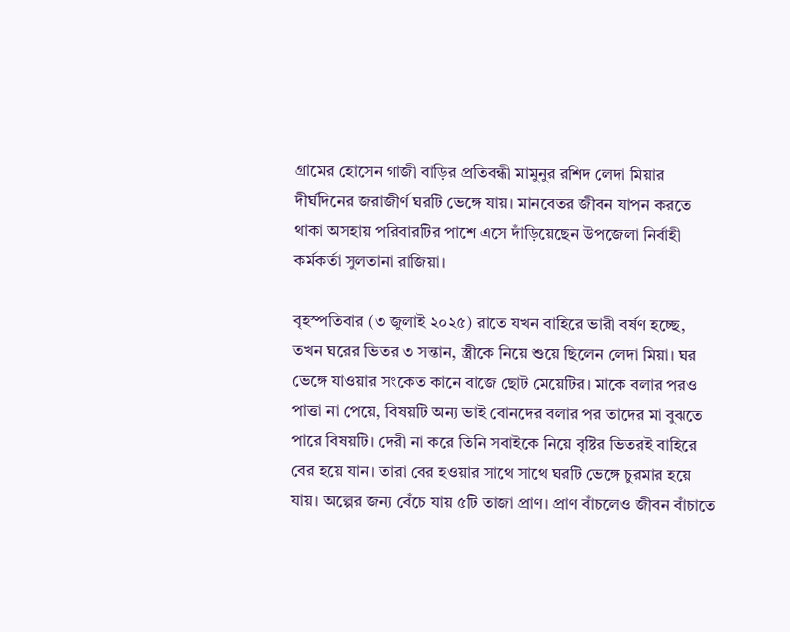গ্রামের হোসেন গাজী বাড়ির প্রতিবন্ধী মামুনুর রশিদ লেদা মিয়ার দীর্ঘদিনের জরাজীর্ণ ঘরটি ভেঙ্গে যায়। মানবেতর জীবন যাপন করতে থাকা অসহায় পরিবারটির পাশে এসে দাঁড়িয়েছেন উপজেলা নির্বাহী কর্মকর্তা সুলতানা রাজিয়া।

বৃহস্পতিবার (৩ জুলাই ২০২৫) রাতে যখন বাহিরে ভারী বর্ষণ হচ্ছে, তখন ঘরের ভিতর ৩ সন্তান, স্ত্রীকে নিয়ে শুয়ে ছিলেন লেদা মিয়া। ঘর ভেঙ্গে যাওয়ার সংকেত কানে বাজে ছোট মেয়েটির। মাকে বলার পরও পাত্তা না পেয়ে, বিষয়টি অন্য ভাই বোনদের বলার পর তাদের মা বুঝতে পারে বিষয়টি। দেরী না করে তিনি সবাইকে নিয়ে বৃষ্টির ভিতরই বাহিরে বের হয়ে যান। তারা বের হওয়ার সাথে সাথে ঘরটি ভেঙ্গে চুরমার হয়ে যায়। অল্পের জন্য বেঁচে যায় ৫টি তাজা প্রাণ। প্রাণ বাঁচলেও জীবন বাঁচাতে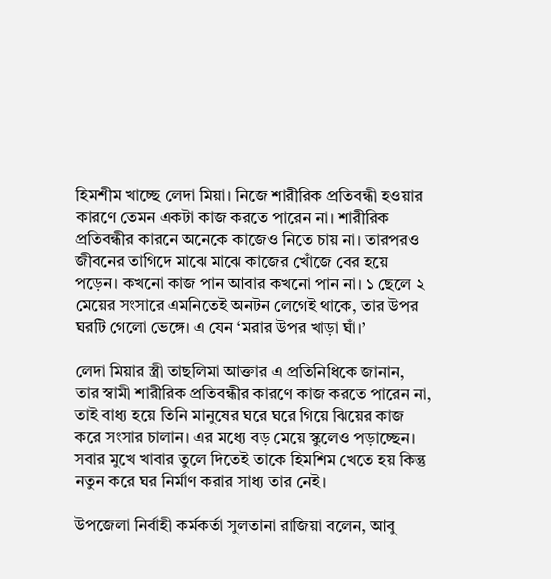হিমশীম খাচ্ছে লেদা মিয়া। নিজে শারীরিক প্রতিবন্ধী হওয়ার কারণে তেমন একটা কাজ করতে পারেন না। শারীরিক প্রতিবন্ধীর কারনে অনেকে কাজেও নিতে চায় না। তারপরও জীবনের তাগিদে মাঝে মাঝে কাজের খোঁজে বের হয়ে পড়েন। কখনো কাজ পান আবার কখনো পান না। ১ ছেলে ২ মেয়ের সংসারে এমনিতেই অনটন লেগেই থাকে, তার উপর ঘরটি গেলো ভেঙ্গে। এ যেন ‘মরার উপর খাড়া ঘাঁ।’

লেদা মিয়ার স্ত্রী তাছলিমা আক্তার এ প্রতিনিধিকে জানান, তার স্বামী শারীরিক প্রতিবন্ধীর কারণে কাজ করতে পারেন না, তাই বাধ্য হয়ে তিনি মানুষের ঘরে ঘরে গিয়ে ঝিয়ের কাজ করে সংসার চালান। এর মধ্যে বড় মেয়ে স্কুলেও পড়াচ্ছেন। সবার মুখে খাবার তুলে দিতেই তাকে হিমশিম খেতে হয় কিন্তু নতুন করে ঘর নির্মাণ করার সাধ্য তার নেই।

উপজেলা নির্বাহী কর্মকর্তা সুলতানা রাজিয়া বলেন, আবু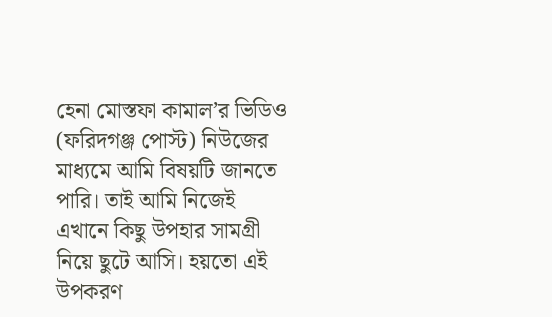হেনা মোস্তফা কামাল’র ভিডিও (ফরিদগঞ্জ পোস্ট) নিউজের মাধ্যমে আমি বিষয়টি জানতে পারি। তাই আমি নিজেই এখানে কিছু উপহার সামগ্রী নিয়ে ছুটে আসি। হয়তো এই উপকরণ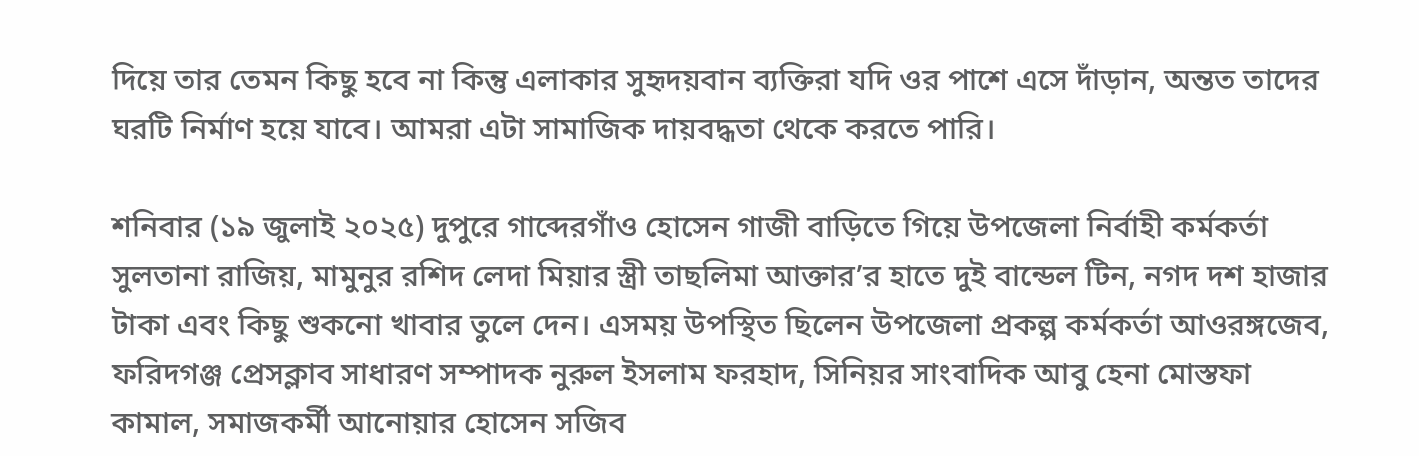দিয়ে তার তেমন কিছু হবে না কিন্তু এলাকার সুহৃদয়বান ব্যক্তিরা যদি ওর পাশে এসে দাঁড়ান, অন্তত তাদের ঘরটি নির্মাণ হয়ে যাবে। আমরা এটা সামাজিক দায়বদ্ধতা থেকে করতে পারি।

শনিবার (১৯ জুলাই ২০২৫) দুপুরে গাব্দেরগাঁও হোসেন গাজী বাড়িতে গিয়ে উপজেলা নির্বাহী কর্মকর্তা সুলতানা রাজিয়, মামুনুর রশিদ লেদা মিয়ার স্ত্রী তাছলিমা আক্তার’র হাতে দুই বান্ডেল টিন, নগদ দশ হাজার টাকা এবং কিছু শুকনো খাবার তুলে দেন। এসময় উপস্থিত ছিলেন উপজেলা প্রকল্প কর্মকর্তা আওরঙ্গজেব, ফরিদগঞ্জ প্রেসক্লাব সাধারণ সম্পাদক নুরুল ইসলাম ফরহাদ, সিনিয়র সাংবাদিক আবু হেনা মোস্তফা কামাল, সমাজকর্মী আনোয়ার হোসেন সজিব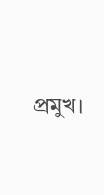প্রমুখ।